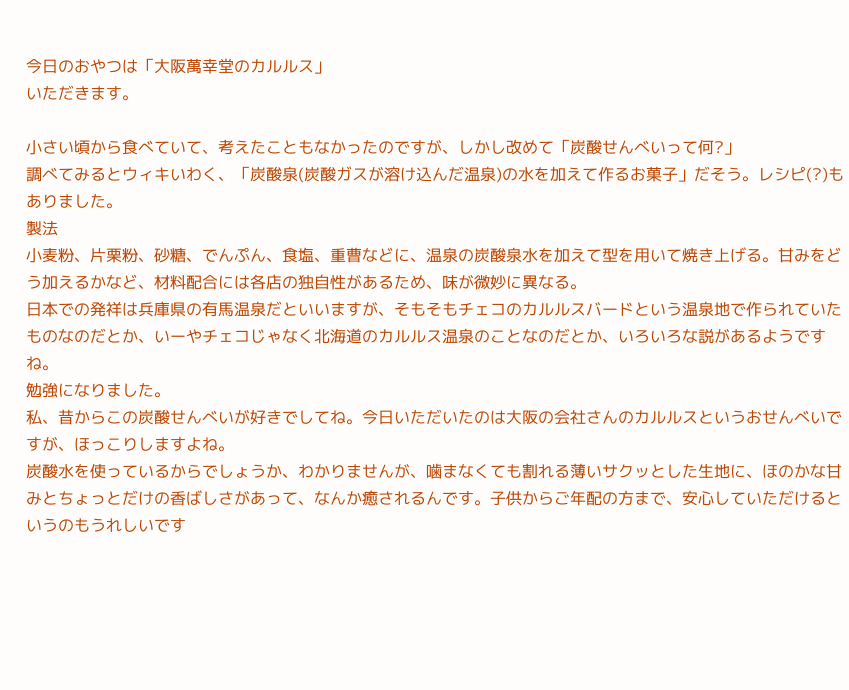今日のおやつは「大阪萬幸堂のカルルス」
いただきます。

小さい頃から食べていて、考えたこともなかったのですが、しかし改めて「炭酸せんべいって何?」
調べてみるとウィキいわく、「炭酸泉(炭酸ガスが溶け込んだ温泉)の水を加えて作るお菓子」だそう。レシピ(?)もありました。
製法
小麦粉、片栗粉、砂糖、でんぷん、食塩、重曹などに、温泉の炭酸泉水を加えて型を用いて焼き上げる。甘みをどう加えるかなど、材料配合には各店の独自性があるため、味が微妙に異なる。
日本での発祥は兵庫県の有馬温泉だといいますが、そもそもチェコのカルルスバードという温泉地で作られていたものなのだとか、いーやチェコじゃなく北海道のカルルス温泉のことなのだとか、いろいろな説があるようですね。
勉強になりました。
私、昔からこの炭酸せんべいが好きでしてね。今日いただいたのは大阪の会社さんのカルルスというおせんべいですが、ほっこりしますよね。
炭酸水を使っているからでしょうか、わかりませんが、噛まなくても割れる薄いサクッとした生地に、ほのかな甘みとちょっとだけの香ばしさがあって、なんか癒されるんです。子供からご年配の方まで、安心していただけるというのもうれしいです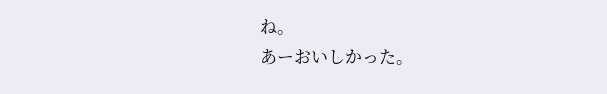ね。
あーおいしかった。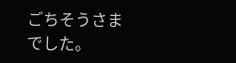ごちそうさまでした。